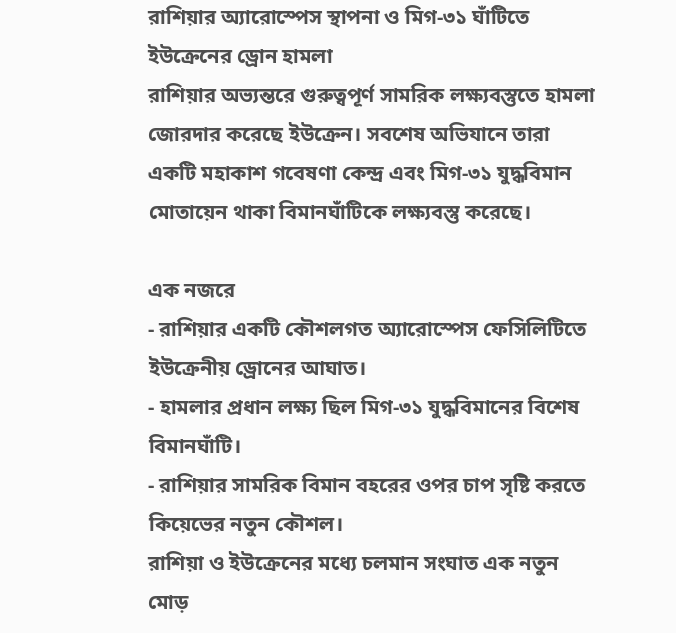রাশিয়ার অ্যারোস্পেস স্থাপনা ও মিগ-৩১ ঘাঁটিতে ইউক্রেনের ড্রোন হামলা
রাশিয়ার অভ্যন্তরে গুরুত্বপূর্ণ সামরিক লক্ষ্যবস্তুতে হামলা জোরদার করেছে ইউক্রেন। সবশেষ অভিযানে তারা একটি মহাকাশ গবেষণা কেন্দ্র এবং মিগ-৩১ যুদ্ধবিমান মোতায়েন থাকা বিমানঘাঁটিকে লক্ষ্যবস্তু করেছে।

এক নজরে
- রাশিয়ার একটি কৌশলগত অ্যারোস্পেস ফেসিলিটিতে ইউক্রেনীয় ড্রোনের আঘাত।
- হামলার প্রধান লক্ষ্য ছিল মিগ-৩১ যুদ্ধবিমানের বিশেষ বিমানঘাঁটি।
- রাশিয়ার সামরিক বিমান বহরের ওপর চাপ সৃষ্টি করতে কিয়েভের নতুন কৌশল।
রাশিয়া ও ইউক্রেনের মধ্যে চলমান সংঘাত এক নতুন মোড়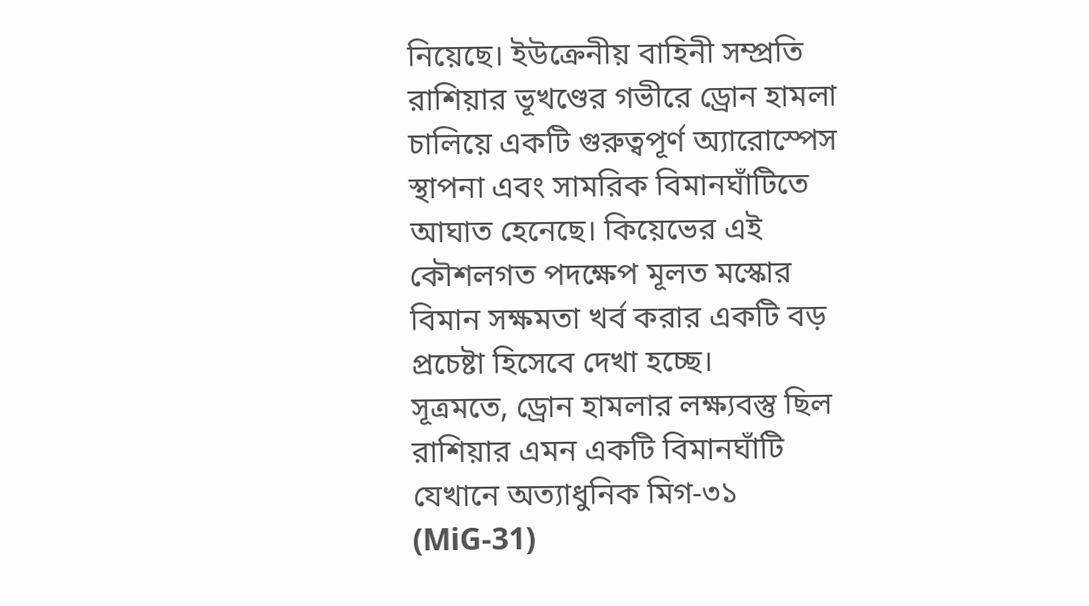নিয়েছে। ইউক্রেনীয় বাহিনী সম্প্রতি রাশিয়ার ভূখণ্ডের গভীরে ড্রোন হামলা চালিয়ে একটি গুরুত্বপূর্ণ অ্যারোস্পেস স্থাপনা এবং সামরিক বিমানঘাঁটিতে আঘাত হেনেছে। কিয়েভের এই কৌশলগত পদক্ষেপ মূলত মস্কোর বিমান সক্ষমতা খর্ব করার একটি বড় প্রচেষ্টা হিসেবে দেখা হচ্ছে।
সূত্রমতে, ড্রোন হামলার লক্ষ্যবস্তু ছিল রাশিয়ার এমন একটি বিমানঘাঁটি যেখানে অত্যাধুনিক মিগ-৩১ (MiG-31)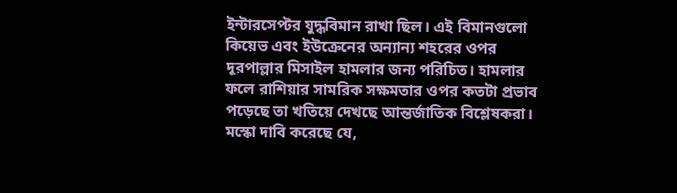ইন্টারসেপ্টর যুদ্ধবিমান রাখা ছিল। এই বিমানগুলো কিয়েভ এবং ইউক্রেনের অন্যান্য শহরের ওপর দূরপাল্লার মিসাইল হামলার জন্য পরিচিত। হামলার ফলে রাশিয়ার সামরিক সক্ষমতার ওপর কতটা প্রভাব পড়েছে তা খতিয়ে দেখছে আন্তর্জাতিক বিশ্লেষকরা।
মস্কো দাবি করেছে যে,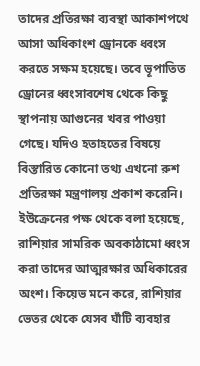তাদের প্রতিরক্ষা ব্যবস্থা আকাশপথে আসা অধিকাংশ ড্রোনকে ধ্বংস করতে সক্ষম হয়েছে। তবে ভূপাতিত ড্রোনের ধ্বংসাবশেষ থেকে কিছু স্থাপনায় আগুনের খবর পাওয়া গেছে। যদিও হতাহতের বিষয়ে বিস্তারিত কোনো তথ্য এখনো রুশ প্রতিরক্ষা মন্ত্রণালয় প্রকাশ করেনি।
ইউক্রেনের পক্ষ থেকে বলা হয়েছে, রাশিয়ার সামরিক অবকাঠামো ধ্বংস করা তাদের আত্মরক্ষার অধিকারের অংশ। কিয়েভ মনে করে, রাশিয়ার ভেতর থেকে যেসব ঘাঁটি ব্যবহার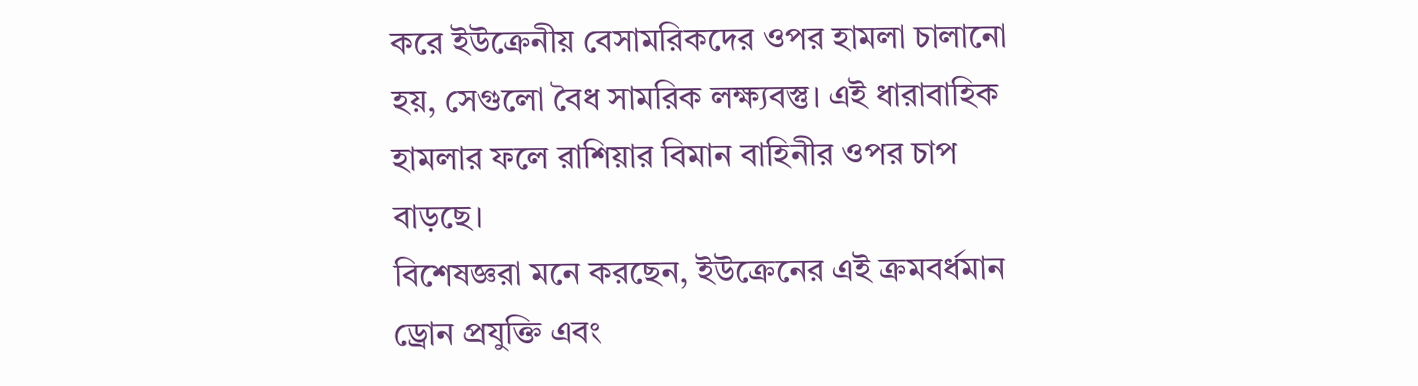করে ইউক্রেনীয় বেসামরিকদের ওপর হামলা চালানো হয়, সেগুলো বৈধ সামরিক লক্ষ্যবস্তু। এই ধারাবাহিক হামলার ফলে রাশিয়ার বিমান বাহিনীর ওপর চাপ বাড়ছে।
বিশেষজ্ঞরা মনে করছেন, ইউক্রেনের এই ক্রমবর্ধমান ড্রোন প্রযুক্তি এবং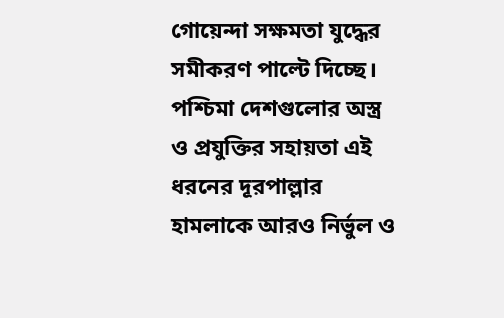গোয়েন্দা সক্ষমতা যুদ্ধের সমীকরণ পাল্টে দিচ্ছে। পশ্চিমা দেশগুলোর অস্ত্র ও প্রযুক্তির সহায়তা এই ধরনের দূরপাল্লার হামলাকে আরও নির্ভুল ও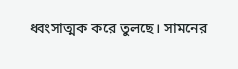ধ্বংসাত্মক করে তুলছে। সামনের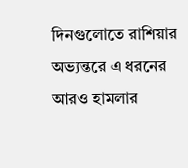দিনগুলোতে রাশিয়ার অভ্যন্তরে এ ধরনের আরও হামলার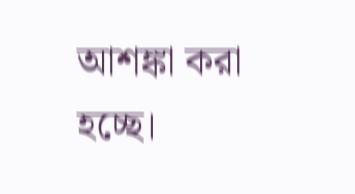আশঙ্কা করা হচ্ছে।